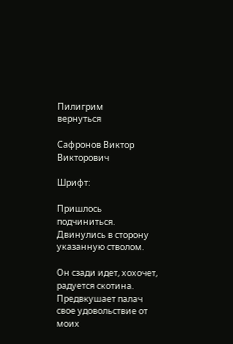Пилигрим
вернуться

Сафронов Виктор Викторович

Шрифт:

Пришлось подчиниться. Двинулись в сторону указанную стволом.

Он сзади идет, хохочет, радуется скотина. Предвкушает палач свое удовольствие от моих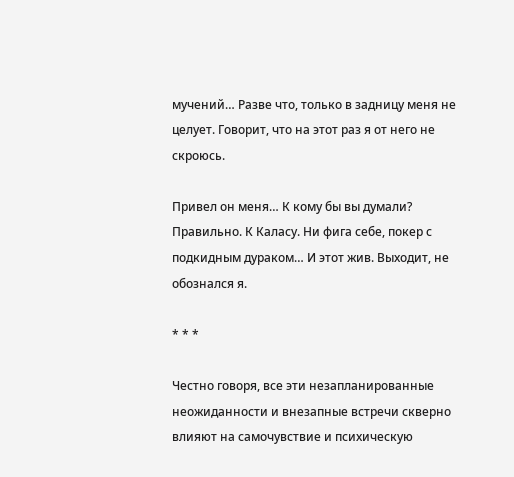мучений… Разве что, только в задницу меня не целует. Говорит, что на этот раз я от него не скроюсь.

Привел он меня… К кому бы вы думали? Правильно. К Каласу. Ни фига себе, покер с подкидным дураком… И этот жив. Выходит, не обознался я.

* * *

Честно говоря, все эти незапланированные неожиданности и внезапные встречи скверно влияют на самочувствие и психическую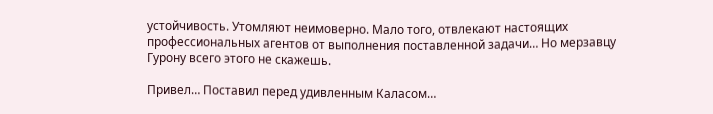устойчивость. Утомляют неимоверно. Мало того, отвлекают настоящих профессиональных агентов от выполнения поставленной задачи… Но мерзавцу Гурону всего этого не скажешь.

Привел… Поставил перед удивленным Каласом…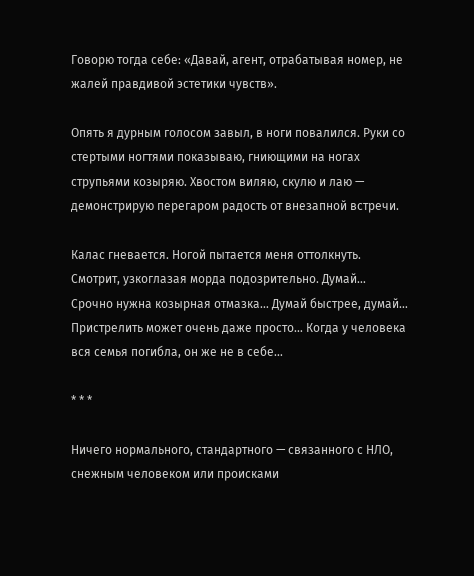Говорю тогда себе: «Давай, агент, отрабатывая номер, не жалей правдивой эстетики чувств».

Опять я дурным голосом завыл, в ноги повалился. Руки со стертыми ногтями показываю, гниющими на ногах струпьями козыряю. Хвостом виляю, скулю и лаю — демонстрирую перегаром радость от внезапной встречи.

Калас гневается. Ногой пытается меня оттолкнуть. Смотрит, узкоглазая морда подозрительно. Думай… Срочно нужна козырная отмазка… Думай быстрее, думай… Пристрелить может очень даже просто… Когда у человека вся семья погибла, он же не в себе…

* * *

Ничего нормального, стандартного — связанного с НЛО, снежным человеком или происками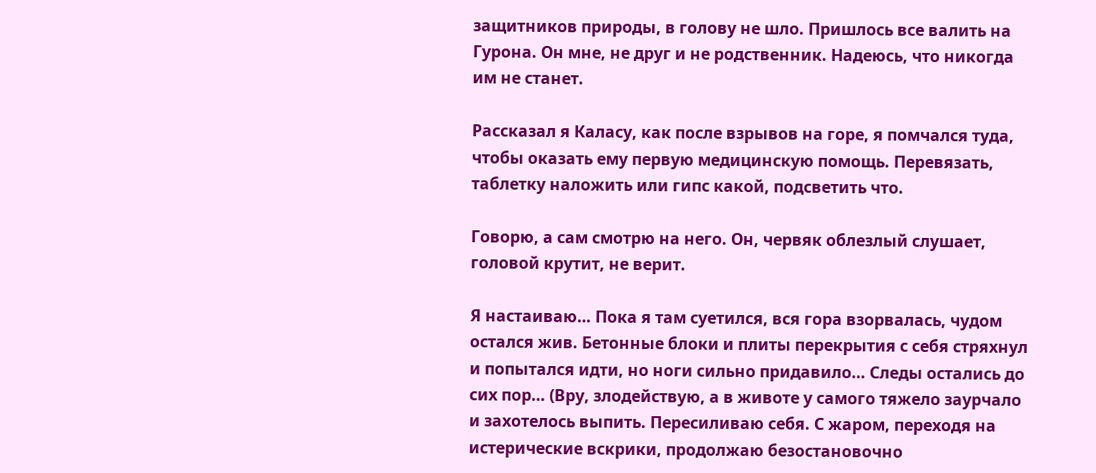защитников природы, в голову не шло. Пришлось все валить на Гурона. Он мне, не друг и не родственник. Надеюсь, что никогда им не станет.

Рассказал я Каласу, как после взрывов на горе, я помчался туда, чтобы оказать ему первую медицинскую помощь. Перевязать, таблетку наложить или гипс какой, подсветить что.

Говорю, а сам смотрю на него. Он, червяк облезлый слушает, головой крутит, не верит.

Я настаиваю… Пока я там суетился, вся гора взорвалась, чудом остался жив. Бетонные блоки и плиты перекрытия с себя стряхнул и попытался идти, но ноги сильно придавило… Следы остались до сих пор… (Вру, злодействую, а в животе у самого тяжело заурчало и захотелось выпить. Пересиливаю себя. С жаром, переходя на истерические вскрики, продолжаю безостановочно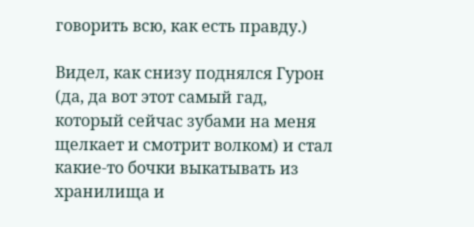говорить всю, как есть правду.)

Видел, как снизу поднялся Гурон (да, да вот этот самый гад, который сейчас зубами на меня щелкает и смотрит волком) и стал какие-то бочки выкатывать из хранилища и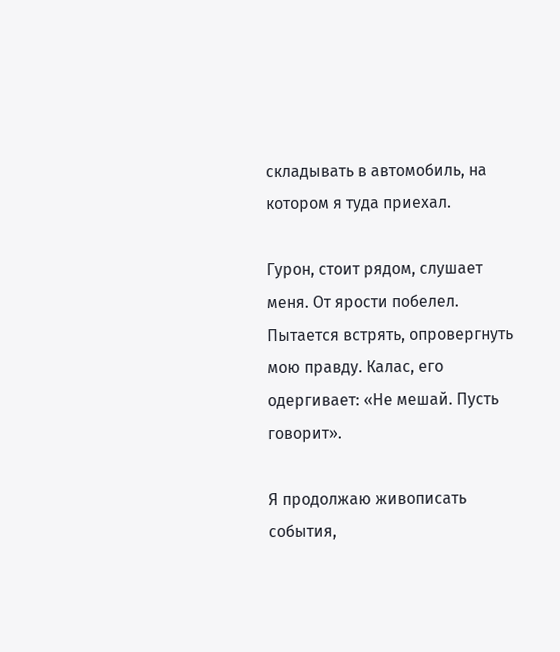складывать в автомобиль, на котором я туда приехал.

Гурон, стоит рядом, слушает меня. От ярости побелел. Пытается встрять, опровергнуть мою правду. Калас, его одергивает: «Не мешай. Пусть говорит».

Я продолжаю живописать события,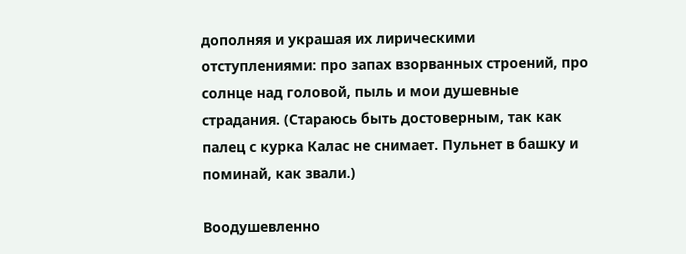дополняя и украшая их лирическими отступлениями: про запах взорванных строений, про солнце над головой, пыль и мои душевные страдания. (Стараюсь быть достоверным, так как палец с курка Калас не снимает. Пульнет в башку и поминай, как звали.)

Воодушевленно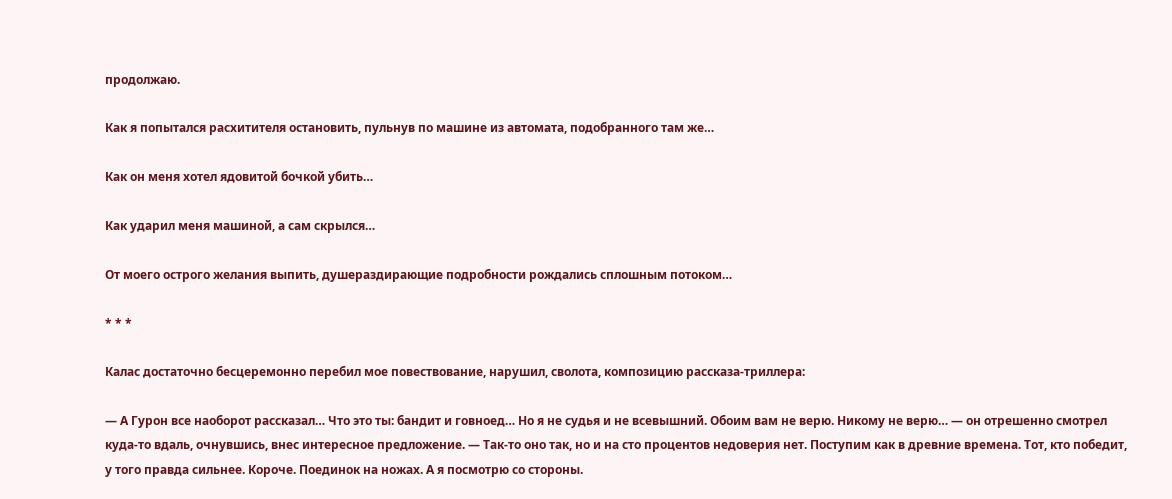продолжаю.

Как я попытался расхитителя остановить, пульнув по машине из автомата, подобранного там же…

Как он меня хотел ядовитой бочкой убить…

Как ударил меня машиной, а сам скрылся…

От моего острого желания выпить, душераздирающие подробности рождались сплошным потоком…

* * *

Калас достаточно бесцеремонно перебил мое повествование, нарушил, сволота, композицию рассказа-триллера:

— А Гурон все наоборот рассказал… Что это ты: бандит и говноед… Но я не судья и не всевышний. Обоим вам не верю. Никому не верю… — он отрешенно смотрел куда-то вдаль, очнувшись, внес интересное предложение. — Так-то оно так, но и на сто процентов недоверия нет. Поступим как в древние времена. Тот, кто победит, у того правда сильнее. Короче. Поединок на ножах. А я посмотрю со стороны.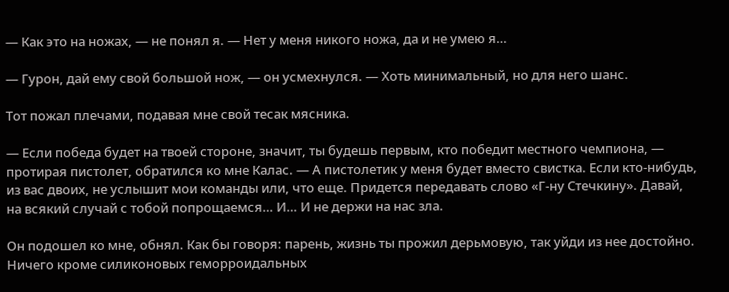— Как это на ножах, — не понял я. — Нет у меня никого ножа, да и не умею я…

— Гурон, дай ему свой большой нож, — он усмехнулся. — Хоть минимальный, но для него шанс.

Тот пожал плечами, подавая мне свой тесак мясника.

— Если победа будет на твоей стороне, значит, ты будешь первым, кто победит местного чемпиона, — протирая пистолет, обратился ко мне Калас. — А пистолетик у меня будет вместо свистка. Если кто-нибудь, из вас двоих, не услышит мои команды или, что еще. Придется передавать слово «Г-ну Стечкину». Давай, на всякий случай с тобой попрощаемся… И… И не держи на нас зла.

Он подошел ко мне, обнял. Как бы говоря: парень, жизнь ты прожил дерьмовую, так уйди из нее достойно. Ничего кроме силиконовых геморроидальных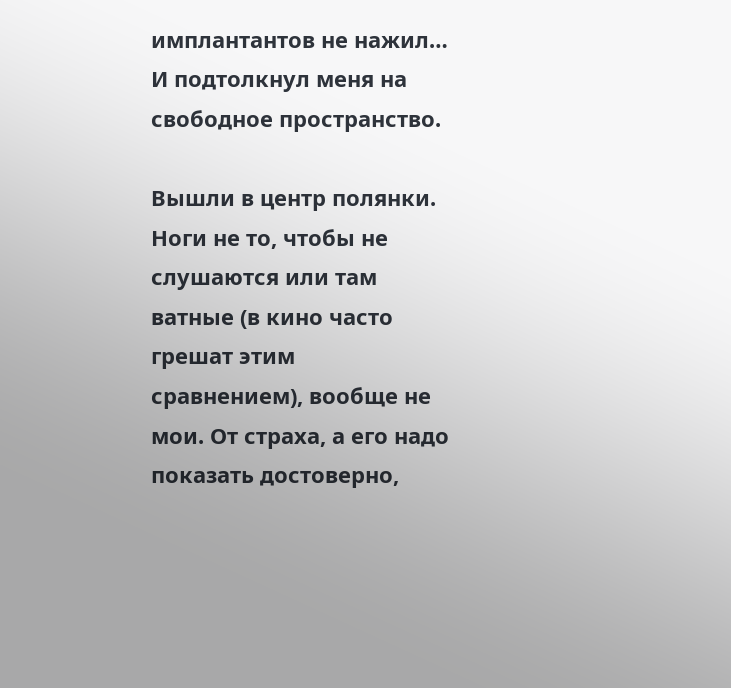имплантантов не нажил… И подтолкнул меня на свободное пространство.

Вышли в центр полянки. Ноги не то, чтобы не слушаются или там ватные (в кино часто грешат этим сравнением), вообще не мои. От страха, а его надо показать достоверно,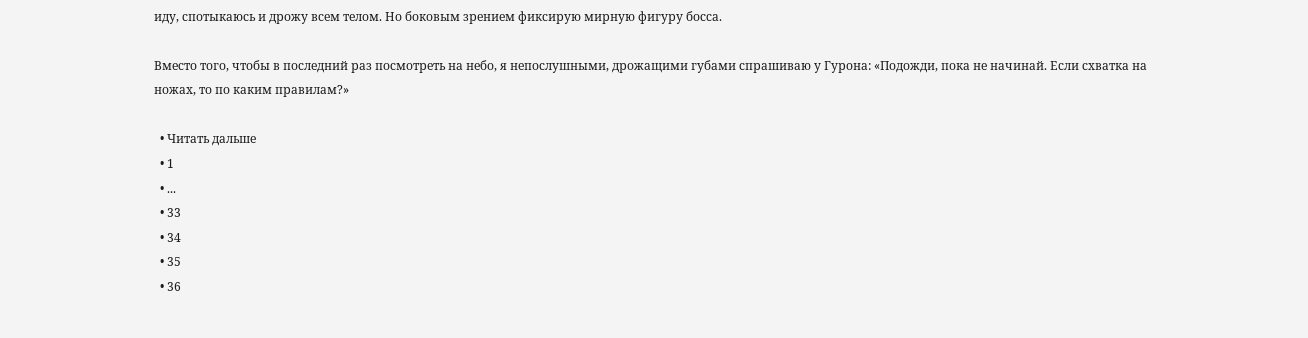иду, спотыкаюсь и дрожу всем телом. Но боковым зрением фиксирую мирную фигуру босса.

Вместо того, чтобы в последний раз посмотреть на небо, я непослушными, дрожащими губами спрашиваю у Гурона: «Подожди, пока не начинай. Если схватка на ножах, то по каким правилам?»

  • Читать дальше
  • 1
  • ...
  • 33
  • 34
  • 35
  • 36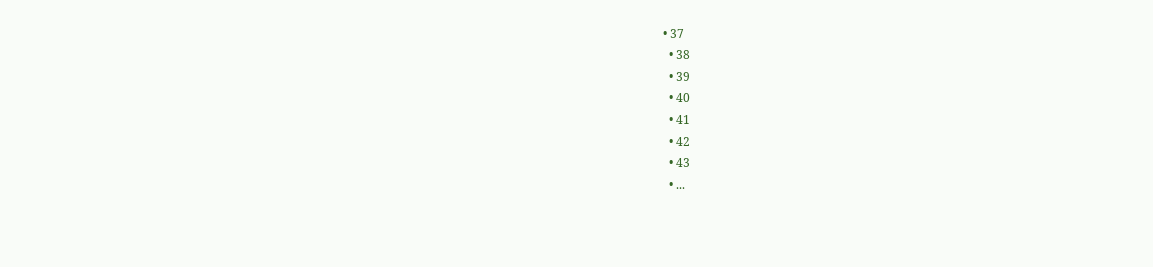• 37
  • 38
  • 39
  • 40
  • 41
  • 42
  • 43
  • ...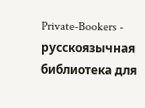Private-Bookers - русскоязычная библиотека для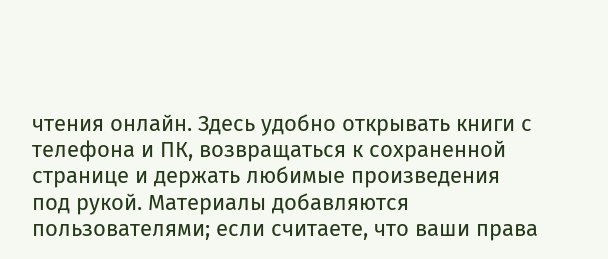чтения онлайн. Здесь удобно открывать книги с телефона и ПК, возвращаться к сохраненной странице и держать любимые произведения под рукой. Материалы добавляются пользователями; если считаете, что ваши права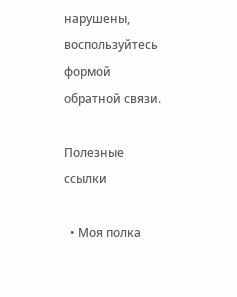нарушены, воспользуйтесь формой обратной связи.

Полезные ссылки

  • Моя полка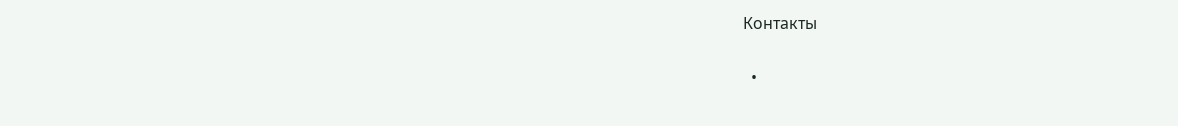Контакты

  •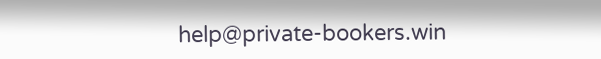help@private-bookers.win